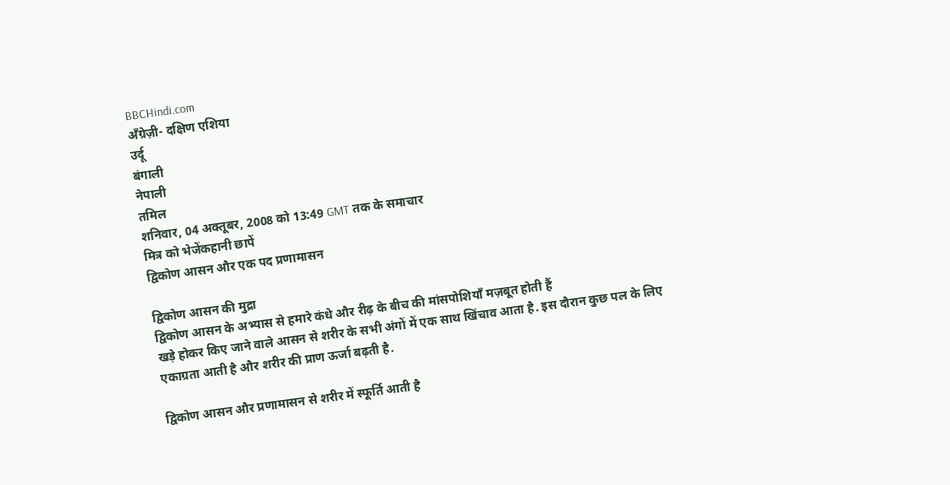BBCHindi.com
अँग्रेज़ी- दक्षिण एशिया
उर्दू
बंगाली
नेपाली
तमिल
शनिवार, 04 अक्तूबर, 2008 को 13:49 GMT तक के समाचार
मित्र को भेजेंकहानी छापें
द्विकोण आसन और एक पद प्रणामासन

द्विकोण आसन की मुद्रा
द्विकोण आसन के अभ्यास से हमारे कंधे और रीढ़ के बीच की मांसपोशियाँ मज़बूत होती हैं
खड़े होकर किए जाने वाले आसन से शरीर के सभी अंगों में एक साथ खिंचाव आता है. इस दौरान कुछ पल के लिए एकाग्रता आती है और शरीर की प्राण ऊर्जा बढ़ती है.

द्विकोण आसन और प्रणामासन से शरीर में स्फूर्ति आती है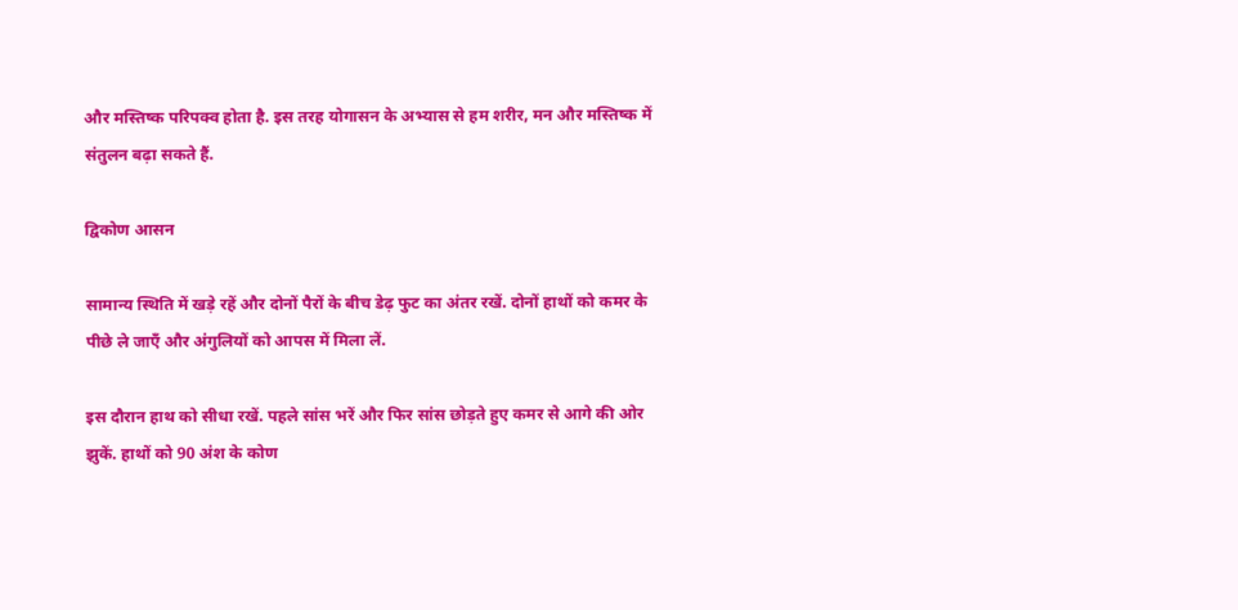और मस्तिष्क परिपक्व होता है. इस तरह योगासन के अभ्यास से हम शरीर, मन और मस्तिष्क में संतुलन बढ़ा सकते हैं.

द्विकोण आसन

सामान्य स्थिति में खड़े रहें और दोनों पैरों के बीच डेढ़ फुट का अंतर रखें. दोनों हाथों को कमर के पीछे ले जाएँ और अंगुलियों को आपस में मिला लें.

इस दौरान हाथ को सीधा रखें. पहले सांस भरें और फिर सांस छोड़ते हुए कमर से आगे की ओर झुकें. हाथों को 90 अंश के कोण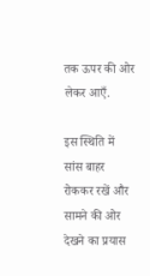तक ऊपर की ओर लेकर आएँ.

इस स्थिति में सांस बाहर रोककर रखें और सामने की ओर देखने का प्रयास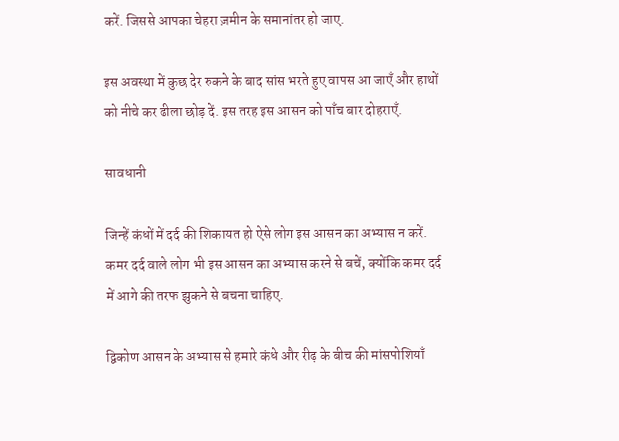करें. जिससे आपका चेहरा ज़मीन के समानांतर हो जाए.

इस अवस्था में कुछ देर रुकने के बाद सांस भरते हुए वापस आ जाएँ और हाथों को नीचे कर ढीला छोड़ दें. इस तरह इस आसन को पाँच बार दोहराएँ.

सावधानी

जिन्हें कंधों में दर्द की शिकायत हो ऐसे लोग इस आसन का अभ्यास न करें. कमर दर्द वाले लोग भी इस आसन का अभ्यास करने से बचें, क्योंकि कमर दर्द में आगे की तरफ झुकने से बचना चाहिए.

द्विकोण आसन के अभ्यास से हमारे कंधे और रीढ़ के बीच की मांसपोशियाँ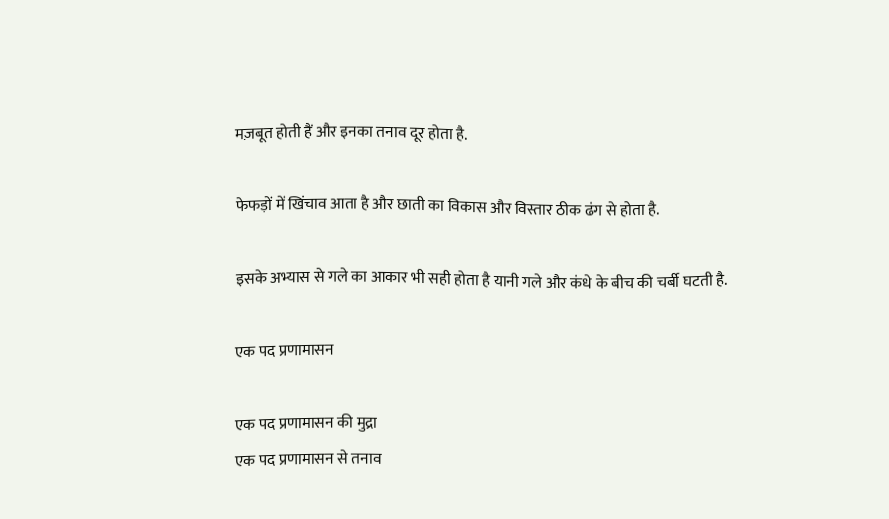मज़बूत होती हैं और इनका तनाव दूर होता है.

फेफड़ों में खिंचाव आता है और छाती का विकास और विस्तार ठीक ढंग से होता है.

इसके अभ्यास से गले का आकार भी सही होता है यानी गले और कंधे के बीच की चर्बी घटती है.

एक पद प्रणामासन

एक पद प्रणामासन की मुद्रा
एक पद प्रणामासन से तनाव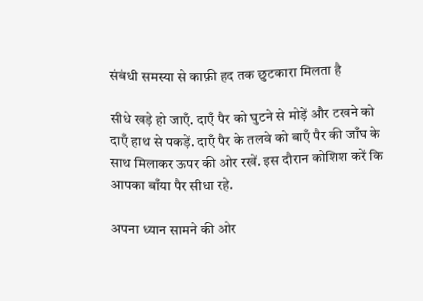संबंधी समस्या से काफ़ी हद तक छुटकारा मिलता है

सीधे खड़े हो जाएँ. दाएँ पैर को घुटने से मोड़ें और टखने को दाएँ हाथ से पकड़ें. दाएँ पैर के तलवे को बाएँ पैर की जाँघ के साथ मिलाकर ऊपर की ओर रखें. इस दौरान कोशिश करें कि आपका बाँया पैर सीधा रहे.

अपना ध्यान सामने की ओर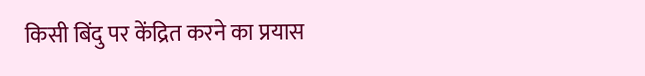किसी बिंदु पर केंद्रित करने का प्रयास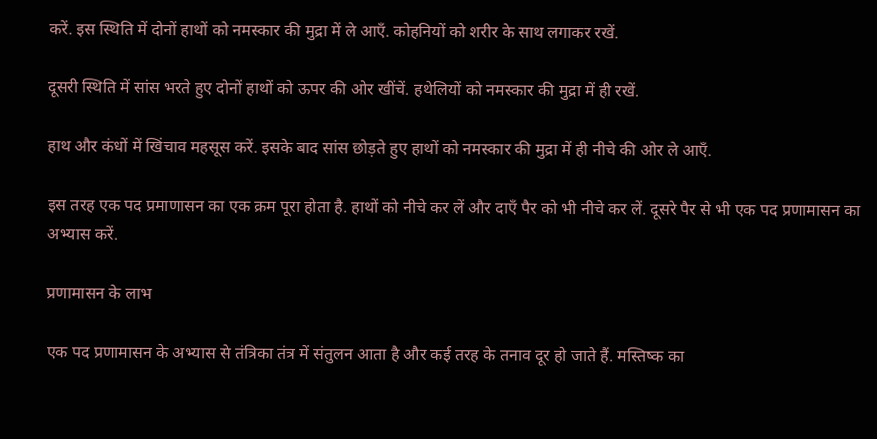करें. इस स्थिति में दोनों हाथों को नमस्कार की मुद्रा में ले आएँ. कोहनियों को शरीर के साथ लगाकर रखें.

दूसरी स्थिति में सांस भरते हुए दोनों हाथों को ऊपर की ओर खींचें. हथेलियों को नमस्कार की मुद्रा में ही रखें.

हाथ और कंधों में खिंचाव महसूस करें. इसके बाद सांस छोड़ते हुए हाथों को नमस्कार की मुद्रा में ही नीचे की ओर ले आएँ.

इस तरह एक पद प्रमाणासन का एक क्रम पूरा होता है. हाथों को नीचे कर लें और दाएँ पैर को भी नीचे कर लें. दूसरे पैर से भी एक पद प्रणामासन का अभ्यास करें.

प्रणामासन के लाभ

एक पद प्रणामासन के अभ्यास से तंत्रिका तंत्र में संतुलन आता है और कई तरह के तनाव दूर हो जाते हैं. मस्तिष्क का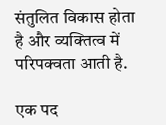संतुलित विकास होता है और व्यक्तित्व में परिपक्वता आती है.

एक पद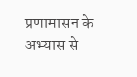प्रणामासन के अभ्यास से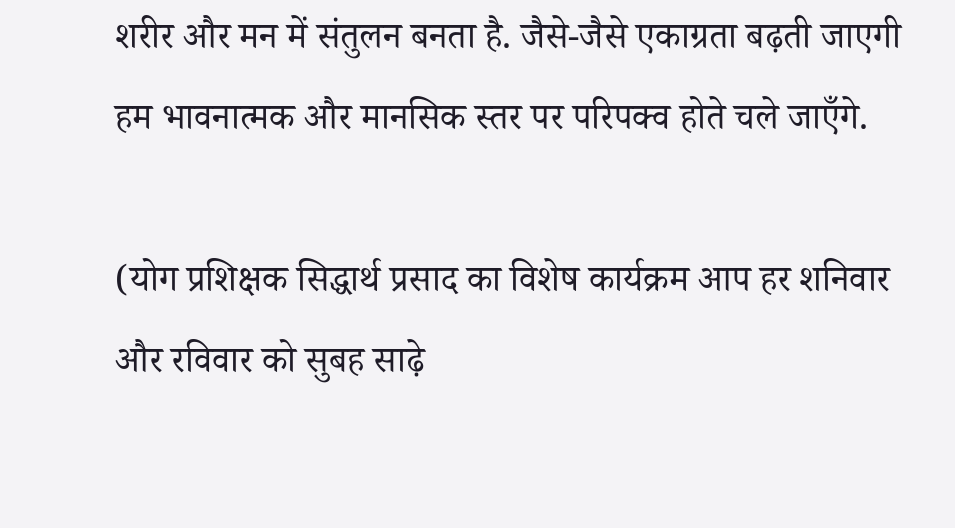शरीर और मन में संतुलन बनता है. जैसे-जैसे एकाग्रता बढ़ती जाएगी हम भावनात्मक और मानसिक स्तर पर परिपक्व होते चले जाएँगे.

(योग प्रशिक्षक सिद्धार्थ प्रसाद का विशेष कार्यक्रम आप हर शनिवार और रविवार को सुबह साढ़े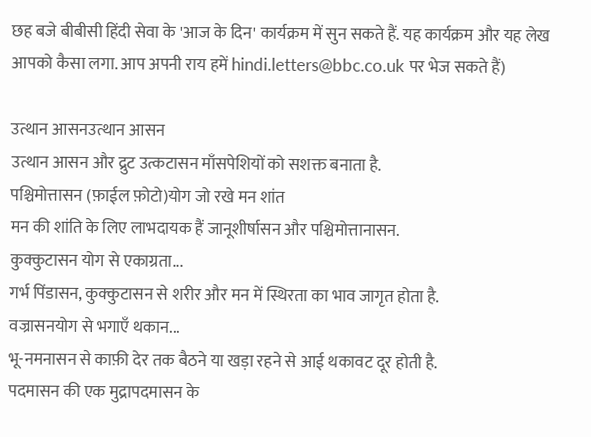छह बजे बीबीसी हिंदी सेवा के 'आज के दिन' कार्यक्रम में सुन सकते हैं. यह कार्यक्रम और यह लेख आपको कैसा लगा. आप अपनी राय हमें hindi.letters@bbc.co.uk पर भेज सकते हैं)

उत्थान आसनउत्थान आसन
उत्थान आसन और द्रुट उत्कटासन माँसपेशियों को सशक्त बनाता है.
पश्चिमोत्तासन (फ़ाईल फ़ोटो)योग जो रखे मन शांत
मन की शांति के लिए लाभदायक हैं जानूशीर्षासन और पश्चिमोत्तानासन.
कुक्कुटासन योग से एकाग्रता...
गर्भ पिंडासन, कुक्कुटासन से शरीर और मन में स्थिरता का भाव जागृत होता है.
वज्रासनयोग से भगाएँ थकान...
भू-नमनासन से काफ़ी देर तक बैठने या खड़ा रहने से आई थकावट दूर होती है.
पदमासन की एक मुद्रापदमासन के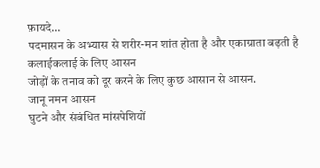फ़ायदे...
पदमासन के अभ्यास से शरीर-मन शांत होता है और एकाग्राता बढ़ती है
कलाईकलाई के लिए आसन
जोड़ों के तनाव को दूर करने के लिए कुछ आसान से आसन.
जानू नमन आसन
घुटने और संबंधित मांसपेशियों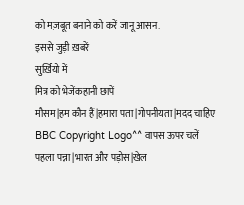को मज़बूत बनाने को करें जानू आसन.
इससे जुड़ी ख़बरें
सुर्ख़ियो में
मित्र को भेजेंकहानी छापें
मौसम|हम कौन हैं|हमारा पता|गोपनीयता|मदद चाहिए
BBC Copyright Logo^^ वापस ऊपर चलें
पहला पन्ना|भारत और पड़ोस|खेल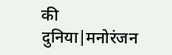की दुनिया|मनोरंजन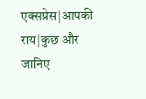एक्सप्रेस|आपकी राय|कुछ और जानिए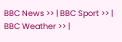BBC News >> | BBC Sport >> | BBC Weather >> |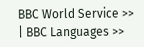BBC World Service >> | BBC Languages >>